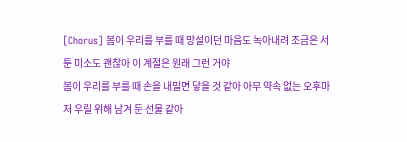[Chorus] 봄이 우리를 부를 때 망설이던 마음도 녹아내려 조금은 서툰 미소도 괜찮아 이 계절은 원래 그런 거야
봄이 우리를 부를 때 손을 내밀면 닿을 것 같아 아무 약속 없는 오후마저 우릴 위해 남겨 둔 선물 같아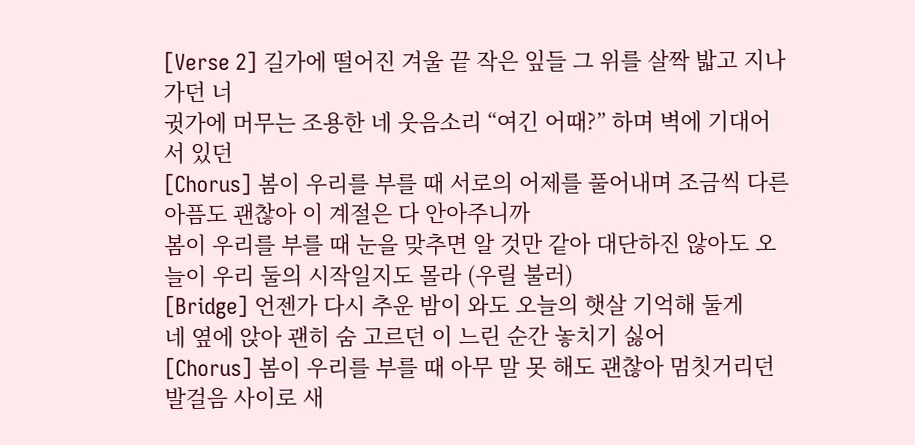[Verse 2] 길가에 떨어진 겨울 끝 작은 잎들 그 위를 살짝 밟고 지나가던 너
귓가에 머무는 조용한 네 웃음소리 “여긴 어때?” 하며 벽에 기대어 서 있던
[Chorus] 봄이 우리를 부를 때 서로의 어제를 풀어내며 조금씩 다른 아픔도 괜찮아 이 계절은 다 안아주니까
봄이 우리를 부를 때 눈을 맞추면 알 것만 같아 대단하진 않아도 오늘이 우리 둘의 시작일지도 몰라 (우릴 불러)
[Bridge] 언젠가 다시 추운 밤이 와도 오늘의 햇살 기억해 둘게
네 옆에 앉아 괜히 숨 고르던 이 느린 순간 놓치기 싫어
[Chorus] 봄이 우리를 부를 때 아무 말 못 해도 괜찮아 멈칫거리던 발걸음 사이로 새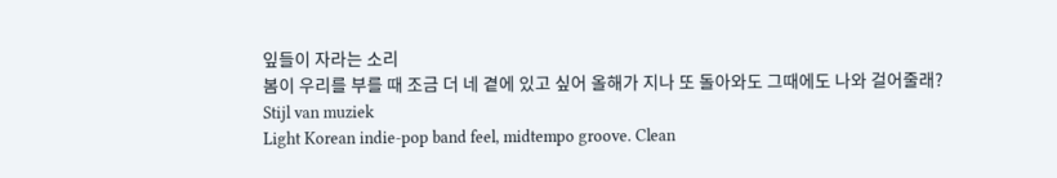잎들이 자라는 소리
봄이 우리를 부를 때 조금 더 네 곁에 있고 싶어 올해가 지나 또 돌아와도 그때에도 나와 걸어줄래?
Stijl van muziek
Light Korean indie-pop band feel, midtempo groove. Clean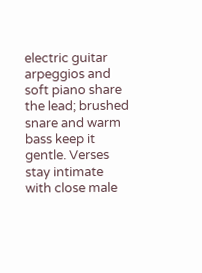electric guitar arpeggios and soft piano share the lead; brushed snare and warm bass keep it gentle. Verses stay intimate with close male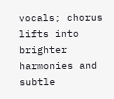vocals; chorus lifts into brighter harmonies and subtle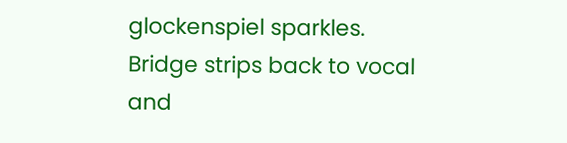glockenspiel sparkles. Bridge strips back to vocal and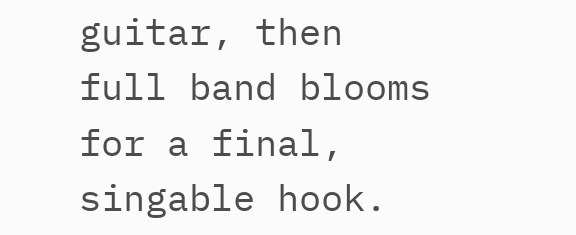guitar, then full band blooms for a final, singable hook.